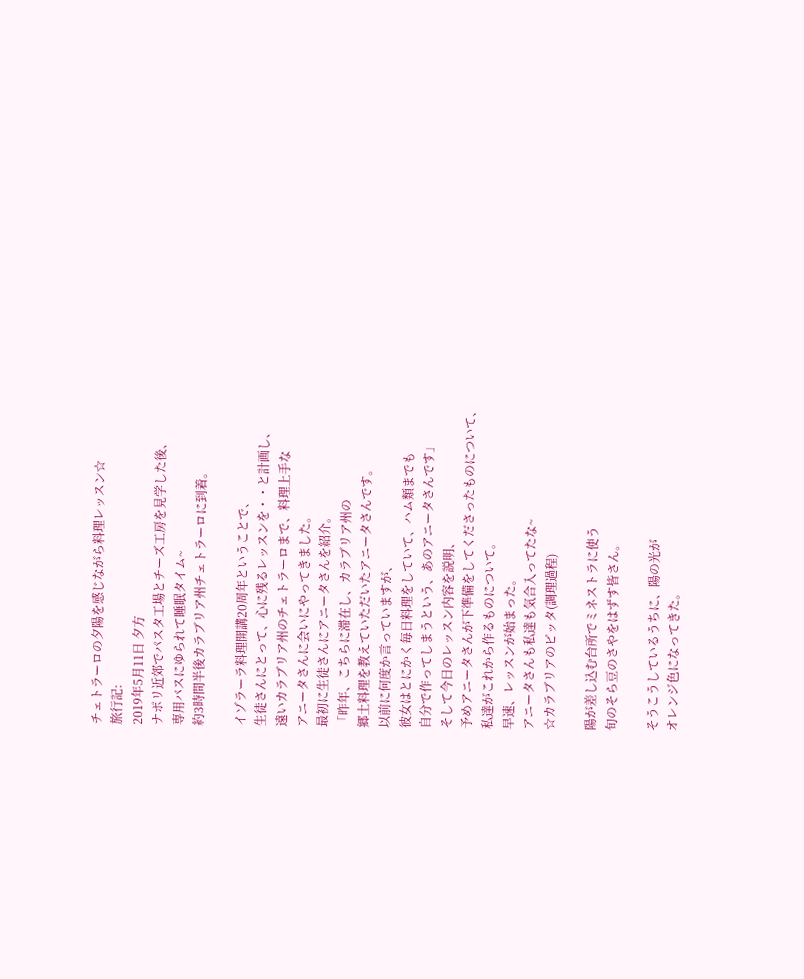チェトラーロの夕陽を感じながら料理レッスン☆
旅行記:
2019年5月11日 夕方
ナポリ近郊でパスタ工場とチーズ工房を見学した後、
専用バスにゆられて睡眠タイム~
約3時間半後カラブリア州チェトラーロに到着。

イゾラーラ料理開講20周年ということで、
生徒さんにとって、心に残るレッスンを・・と計画し、
遠いカラブリア州のチェトラーロまで、料理上手な
アニータさんに会いにやってきました。
最初に生徒さんにアニータさんを紹介。
「昨年、こちらに滞在し、カラブリア州の
郷土料理を教えていただいたアニータさんです。
以前に何度か言っていますが、
彼女はとにかく毎日料理をしていて、ハム類までも
自分で作ってしまうという、あのアニータさんです」
そして今日のレッスン内容を説明、
予めアニータさんが下準備をしてくださったものについて、
私達がこれから作るものについて。
早速、レッスンが始まった。
アニータさんも私達も気合入ってたな~
☆カラブリアのピッタ(調理過程)

陽が差し込む台所でミネストラに使う
旬のそら豆のさやをはずす皆さん。

そうこうしているうちに、陽の光が
オレンジ色になってきた。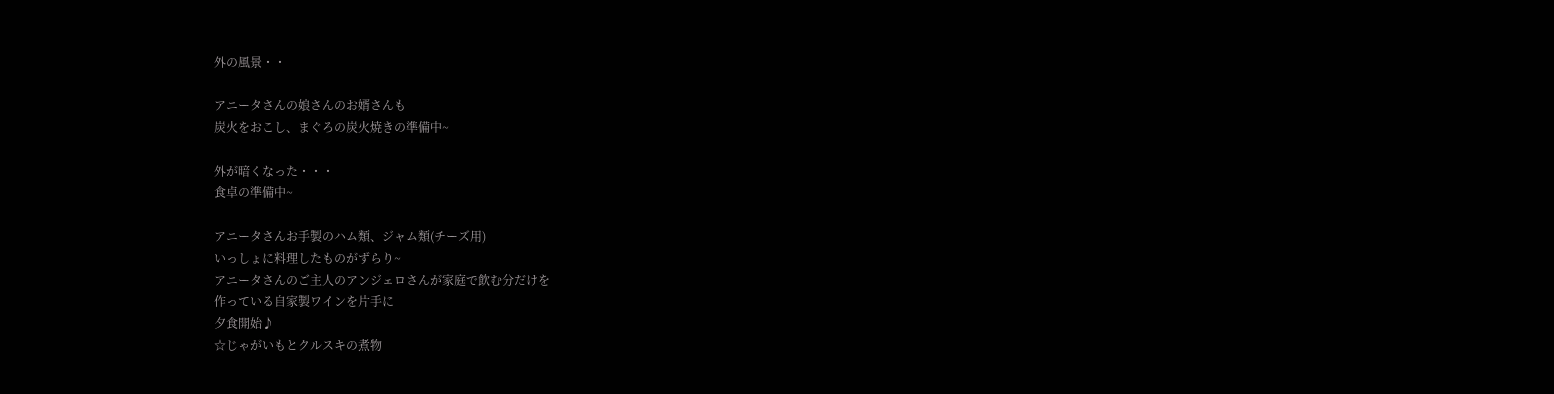外の風景・・

アニータさんの娘さんのお婿さんも
炭火をおこし、まぐろの炭火焼きの準備中~

外が暗くなった・・・
食卓の準備中~

アニータさんお手製のハム類、ジャム類(チーズ用)
いっしょに料理したものがずらり~
アニータさんのご主人のアンジェロさんが家庭で飲む分だけを
作っている自家製ワインを片手に
夕食開始♪
☆じゃがいもとクルスキの煮物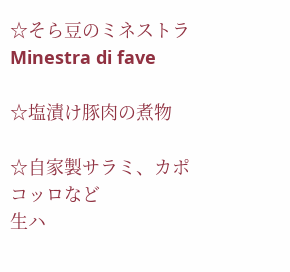☆そら豆のミネストラMinestra di fave

☆塩漬け豚肉の煮物

☆自家製サラミ、カポコッロなど
生ハ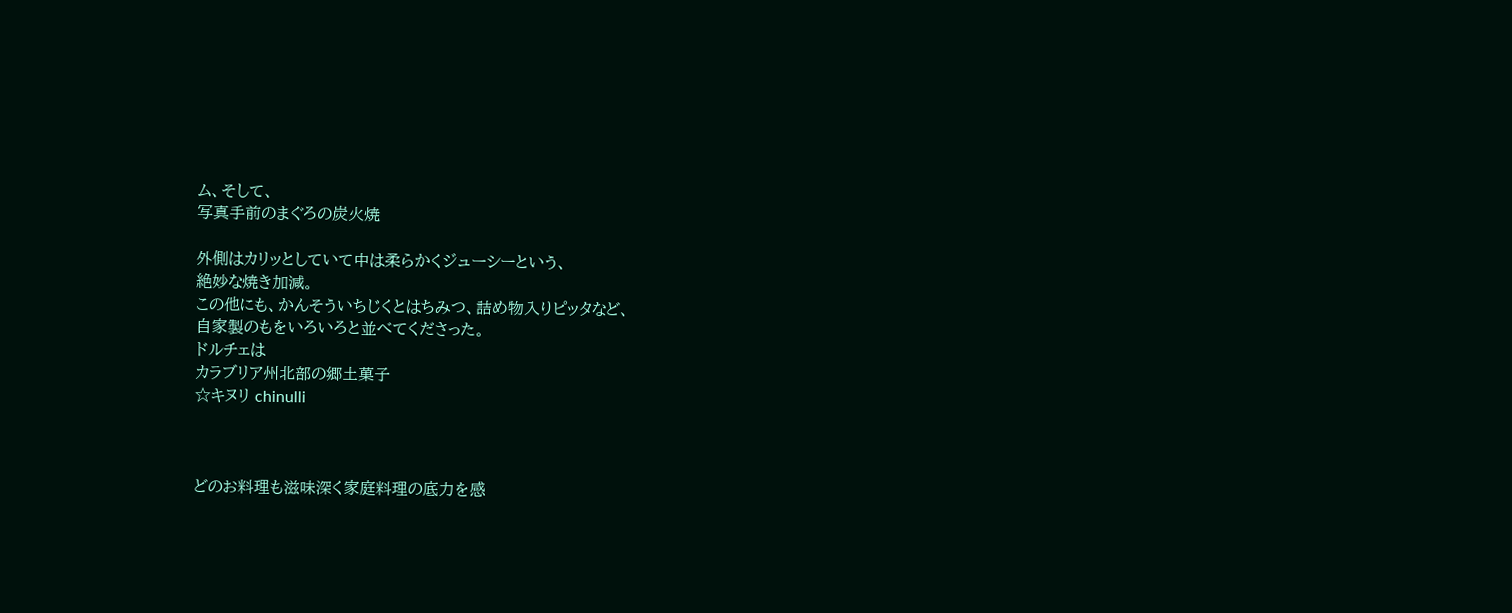ム、そして、
写真手前のまぐろの炭火焼

外側はカリッとしていて中は柔らかくジューシーという、
絶妙な焼き加減。
この他にも、かんそういちじくとはちみつ、詰め物入りピッタなど、
自家製のもをいろいろと並べてくださった。
ドルチェは
カラブリア州北部の郷土菓子
☆キヌリ chinulli



どのお料理も滋味深く家庭料理の底力を感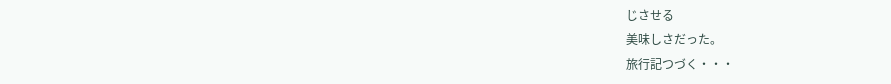じさせる
美味しさだった。
旅行記つづく・・・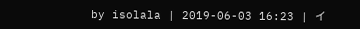by isolala | 2019-06-03 16:23 | イ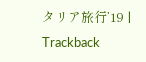タリア旅行’19 | Trackback